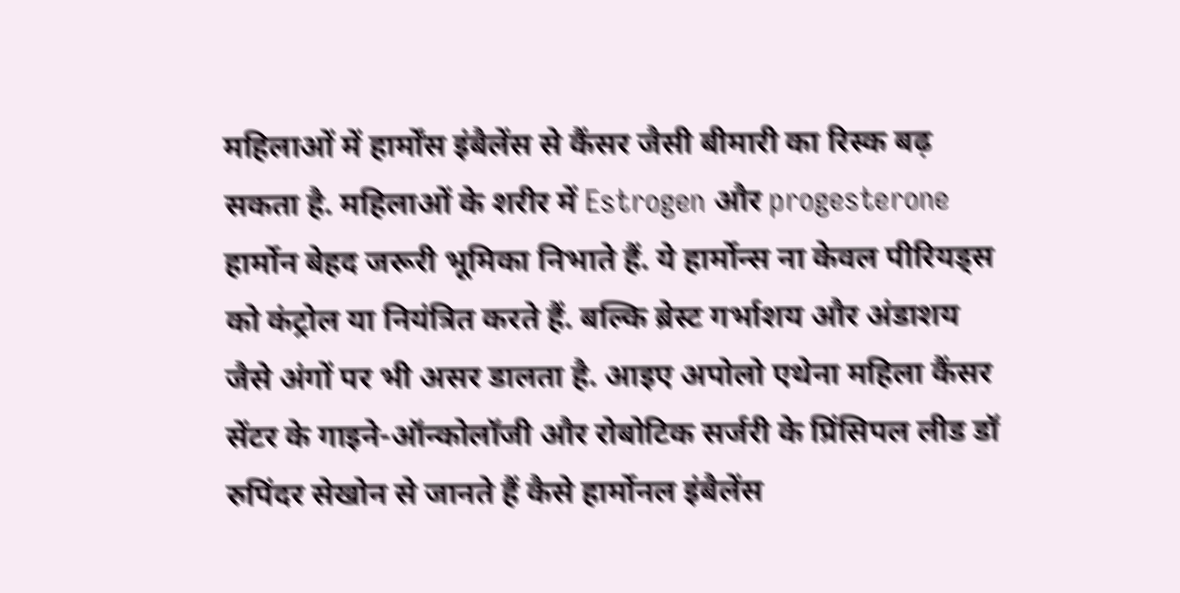महिलाओं में हार्मोंस इंबैलेंस से कैंसर जैसी बीमारी का रिस्क बढ़ सकता है. महिलाओं के शरीर में Estrogen और progesterone हार्मोन बेहद जरूरी भूमिका निभाते हैं. ये हार्मोन्स ना केवल पीरियड्स को कंट्रोल या नियंत्रित करते हैं. बल्कि ब्रेस्ट गर्भाशय और अंडाशय जैसे अंगों पर भी असर डालता है. आइए अपोलो एथेना महिला कैंसर सेंटर के गाइने-ऑन्कोलॉजी और रोबोटिक सर्जरी के प्रिंसिपल लीड डॉ रुपिंदर सेखोन से जानते हैं कैसे हार्मोनल इंबैलेंस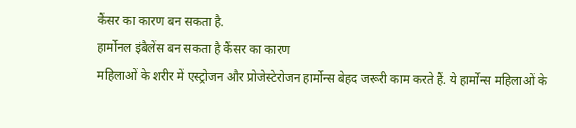कैंसर का कारण बन सकता है.
हार्मोनल इंबैलेंस बन सकता है कैंसर का कारण
महिलाओं के शरीर में एस्ट्रोजन और प्रोजेस्टेरोजन हार्मोन्स बेहद जरूरी काम करते हैं. ये हार्मोन्स महिलाओं के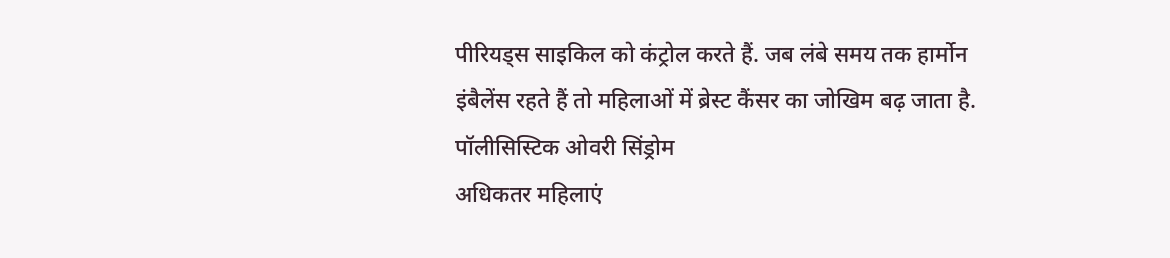पीरियड्स साइकिल को कंट्रोल करते हैं. जब लंबे समय तक हार्मोन इंबैलेंस रहते हैं तो महिलाओं में ब्रेस्ट कैंसर का जोखिम बढ़ जाता है.
पॉलीसिस्टिक ओवरी सिंड्रोम
अधिकतर महिलाएं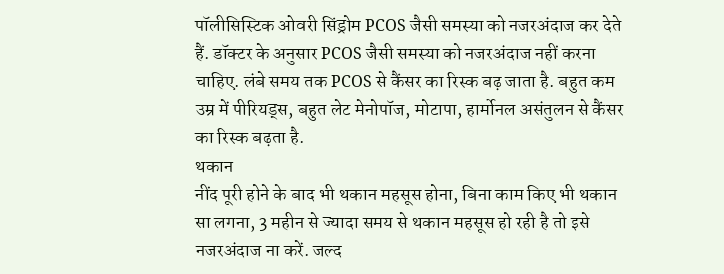पॉलीसिस्टिक ओवरी सिंड्रोम PCOS जैसी समस्या को नजरअंदाज कर देते हैं. डॉक्टर के अनुसार PCOS जैसी समस्या को नजरअंदाज नहीं करना चाहिए. लंबे समय तक PCOS से कैंसर का रिस्क बढ़ जाता है. बहुत कम उम्र में पीरियड्स, बहुत लेट मेनोपॉज, मोटापा, हार्मोनल असंतुलन से कैंसर का रिस्क बढ़ता है.
थकान
नींद पूरी होने के बाद भी थकान महसूस होना, बिना काम किए भी थकान सा लगना, 3 महीन से ज्यादा समय से थकान महसूस हो रही है तो इसे नजरअंदाज ना करें. जल्द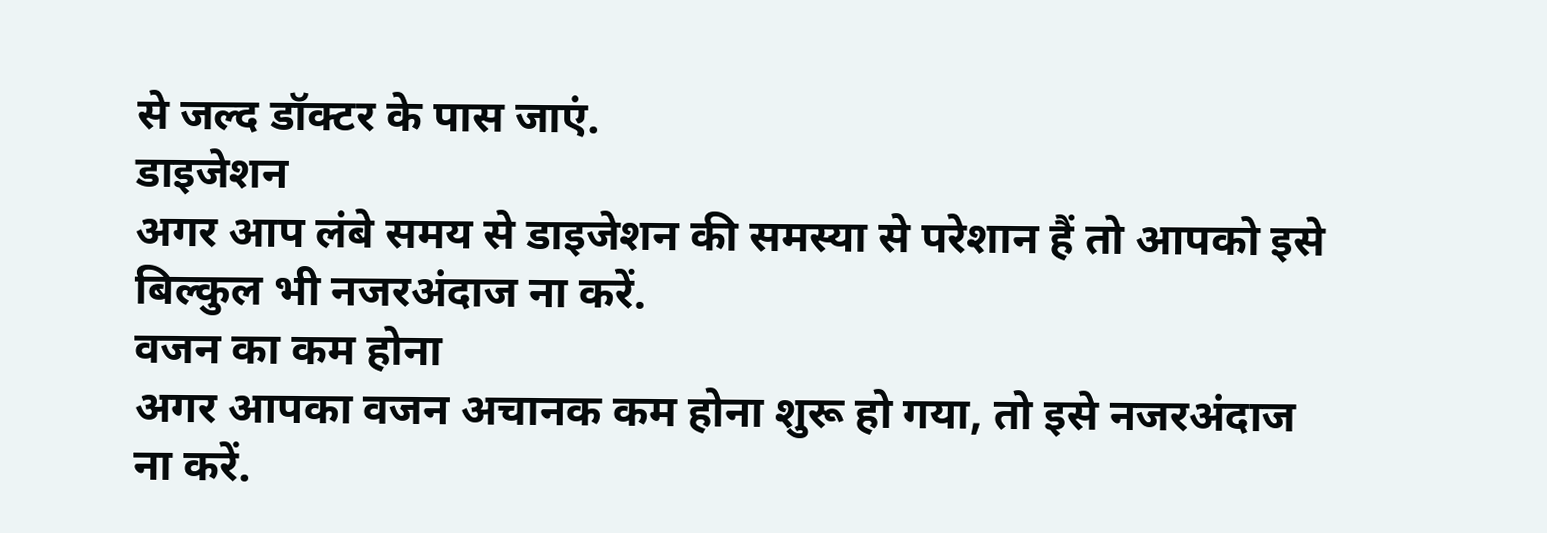से जल्द डॉक्टर के पास जाएं.
डाइजेशन
अगर आप लंबे समय से डाइजेशन की समस्या से परेशान हैं तो आपको इसे बिल्कुल भी नजरअंदाज ना करें.
वजन का कम होना
अगर आपका वजन अचानक कम होना शुरू हो गया, तो इसे नजरअंदाज ना करें.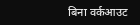बिना वर्कआउट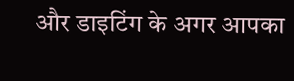और डाइटिंग के अगर आपका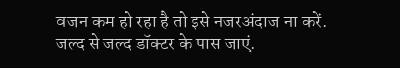वजन कम हो रहा है तो इसे नजरअंदाज ना करें. जल्द से जल्द डॉक्टर के पास जाएं.